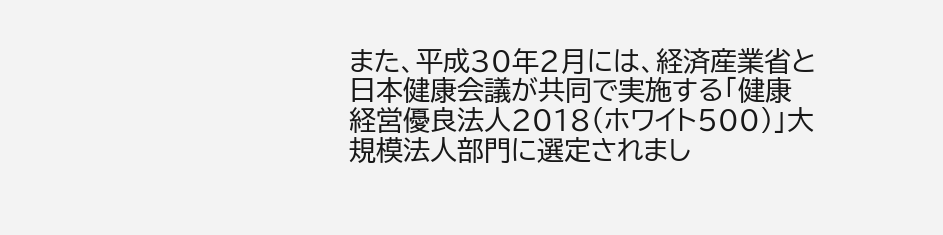また、平成30年2月には、経済産業省と日本健康会議が共同で実施する「健康経営優良法人2018(ホワイト500)」大規模法人部門に選定されまし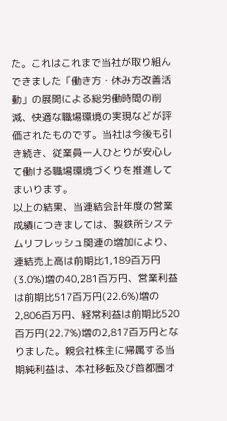た。これはこれまで当社が取り組んできました「働き方・休み方改善活動」の展開による総労働時間の削減、快適な職場環境の実現などが評価されたものです。当社は今後も引き続き、従業員一人ひとりが安心して働ける職場環境づくりを推進してまいります。
以上の結果、当連結会計年度の営業成績につきましては、製鉄所システムリフレッシュ関連の増加により、連結売上高は前期比1,189百万円(3.0%)増の40,281百万円、営業利益は前期比517百万円(22.6%)増の2,806百万円、経常利益は前期比520百万円(22.7%)増の2,817百万円となりました。親会社株主に帰属する当期純利益は、本社移転及び首都圏オ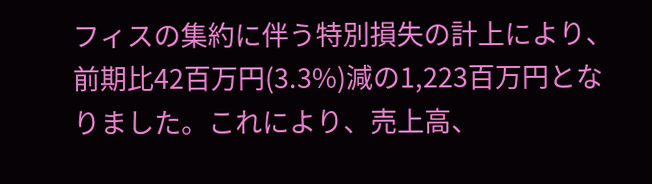フィスの集約に伴う特別損失の計上により、前期比42百万円(3.3%)減の1,223百万円となりました。これにより、売上高、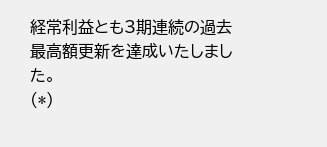経常利益とも3期連続の過去最高額更新を達成いたしました。
(*)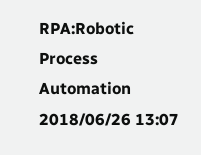RPA:Robotic Process Automation
2018/06/26 13:07